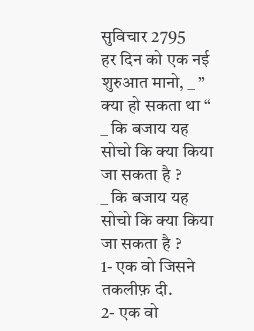सुविचार 2795
हर दिन को एक नई शुरुआत मानो, _ ” क्या हो सकता था “
_ कि बजाय यह सोचो कि क्या किया जा सकता है ?
_ कि बजाय यह सोचो कि क्या किया जा सकता है ?
1- एक वो जिसने तकलीफ़ दी.
2- एक वो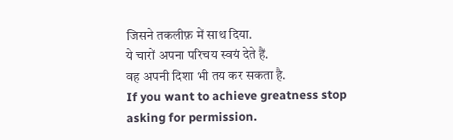जिसने तकलीफ़ में साथ दिया.
ये चारों अपना परिचय स्वयं देते हैं.
वह अपनी दिशा भी तय कर सकता है.
If you want to achieve greatness stop asking for permission.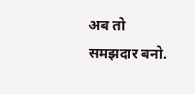अब तो समझदार बनो.